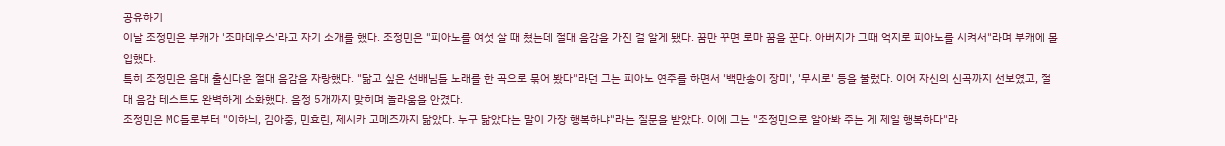공유하기
이날 조정민은 부캐가 '조마데우스'라고 자기 소개를 했다. 조정민은 "피아노를 여섯 살 때 쳤는데 절대 음감을 가진 걸 알게 됐다. 꿈만 꾸면 로마 꿈을 꾼다. 아버지가 그때 억지로 피아노를 시켜서"라며 부캐에 몰입했다.
특히 조정민은 음대 출신다운 절대 음감을 자랑했다. "닮고 싶은 선배님들 노래를 한 곡으로 묶어 봤다"라던 그는 피아노 연주를 하면서 '백만송이 장미', '무시로' 등을 불렀다. 이어 자신의 신곡까지 선보였고, 절대 음감 테스트도 완벽하게 소화했다. 음정 5개까지 맞히며 놀라움을 안겼다.
조정민은 MC들로부터 "이하늬, 김아중, 민효린, 제시카 고메즈까지 닮았다. 누구 닮았다는 말이 가장 행복하냐"라는 질문을 받았다. 이에 그는 "조정민으로 알아봐 주는 게 제일 행복하다"라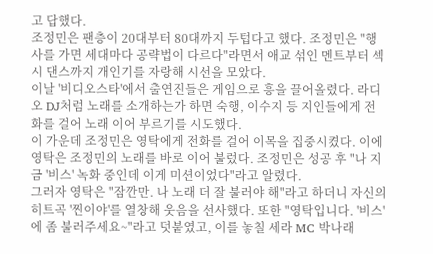고 답했다.
조정민은 팬층이 20대부터 80대까지 두텁다고 했다. 조정민은 "행사를 가면 세대마다 공략법이 다르다"라면서 애교 섞인 멘트부터 섹시 댄스까지 개인기를 자랑해 시선을 모았다.
이날 '비디오스타'에서 출연진들은 게임으로 흥을 끌어올렸다. 라디오 DJ처럼 노래를 소개하는가 하면 숙행, 이수지 등 지인들에게 전화를 걸어 노래 이어 부르기를 시도했다.
이 가운데 조정민은 영탁에게 전화를 걸어 이목을 집중시켰다. 이에 영탁은 조정민의 노래를 바로 이어 불렀다. 조정민은 성공 후 "나 지금 '비스' 녹화 중인데 이게 미션이었다"라고 알렸다.
그러자 영탁은 "잠깐만. 나 노래 더 잘 불러야 해"라고 하더니 자신의 히트곡 '찐이야'를 열창해 웃음을 선사했다. 또한 "영탁입니다. '비스'에 좀 불러주세요~"라고 덧붙였고, 이를 놓칠 세라 MC 박나래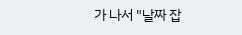가 나서 "날짜 잡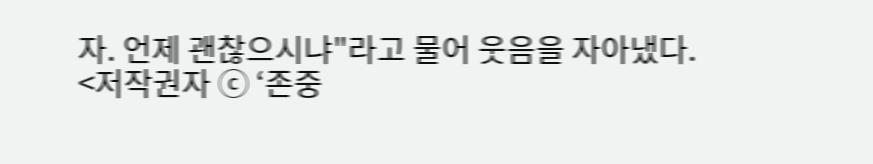자. 언제 괜찮으시냐"라고 물어 웃음을 자아냈다.
<저작권자 ⓒ ‘존중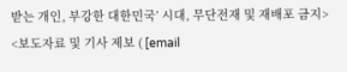받는 개인, 부강한 대한민국’ 시대, 무단전재 및 재배포 금지>
<보도자료 및 기사 제보 ( [email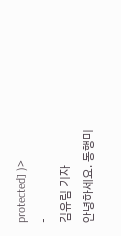protected] )>
-
김유림 기자
안녕하세요. 동행미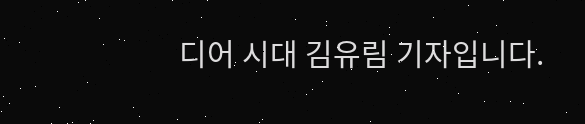디어 시대 김유림 기자입니다.